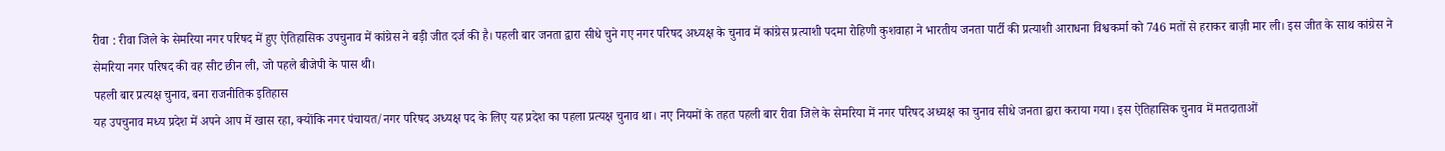रीवा : रीवा जिले के सेमरिया नगर परिषद में हुए ऐतिहासिक उपचुनाव में कांग्रेस ने बड़ी जीत दर्ज की है। पहली बार जनता द्वारा सीधे चुने गए नगर परिषद अध्यक्ष के चुनाव में कांग्रेस प्रत्याशी पदमा रोहिणी कुशवाहा ने भारतीय जनता पार्टी की प्रत्याशी आराधना विश्वकर्मा को 746 मतों से हराकर बाज़ी मार ली। इस जीत के साथ कांग्रेस ने सेमरिया नगर परिषद की वह सीट छीन ली, जो पहले बीजेपी के पास थी।
पहली बार प्रत्यक्ष चुनाव, बना राजनीतिक इतिहास
यह उपचुनाव मध्य प्रदेश में अपने आप में खास रहा, क्योंकि नगर पंचायत/नगर परिषद अध्यक्ष पद के लिए यह प्रदेश का पहला प्रत्यक्ष चुनाव था। नए नियमों के तहत पहली बार रीवा जिले के सेमरिया में नगर परिषद अध्यक्ष का चुनाव सीधे जनता द्वारा कराया गया। इस ऐतिहासिक चुनाव में मतदाताओं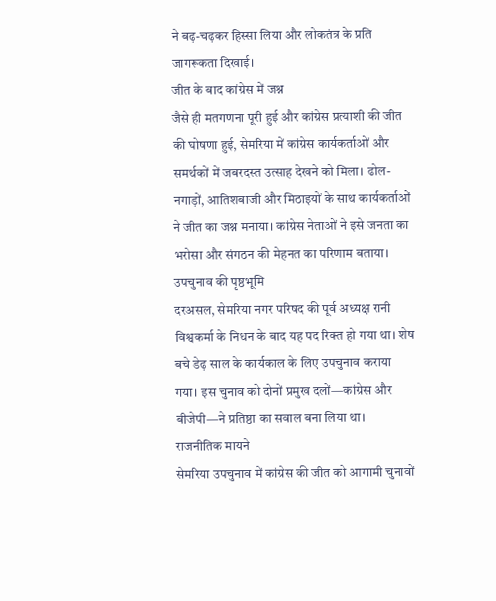ने बढ़-चढ़कर हिस्सा लिया और लोकतंत्र के प्रति जागरूकता दिखाई।
जीत के बाद कांग्रेस में जश्न
जैसे ही मतगणना पूरी हुई और कांग्रेस प्रत्याशी की जीत की घोषणा हुई, सेमरिया में कांग्रेस कार्यकर्ताओं और समर्थकों में जबरदस्त उत्साह देखने को मिला। ढोल-नगाड़ों, आतिशबाजी और मिठाइयों के साथ कार्यकर्ताओं ने जीत का जश्न मनाया। कांग्रेस नेताओं ने इसे जनता का भरोसा और संगठन की मेहनत का परिणाम बताया।
उपचुनाव की पृष्ठभूमि
दरअसल, सेमरिया नगर परिषद की पूर्व अध्यक्ष रानी विश्वकर्मा के निधन के बाद यह पद रिक्त हो गया था। शेष बचे डेढ़ साल के कार्यकाल के लिए उपचुनाव कराया गया। इस चुनाव को दोनों प्रमुख दलों—कांग्रेस और बीजेपी—ने प्रतिष्ठा का सवाल बना लिया था।
राजनीतिक मायने
सेमरिया उपचुनाव में कांग्रेस की जीत को आगामी चुनावों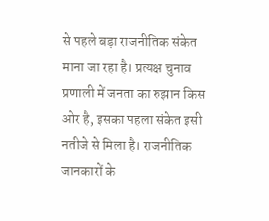से पहले बड़ा राजनीतिक संकेत माना जा रहा है। प्रत्यक्ष चुनाव प्रणाली में जनता का रुझान किस ओर है, इसका पहला संकेत इसी नतीजे से मिला है। राजनीतिक जानकारों के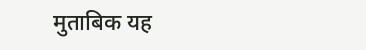मुताबिक यह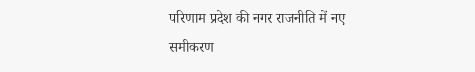परिणाम प्रदेश की नगर राजनीति में नए समीकरण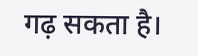गढ़ सकता है।